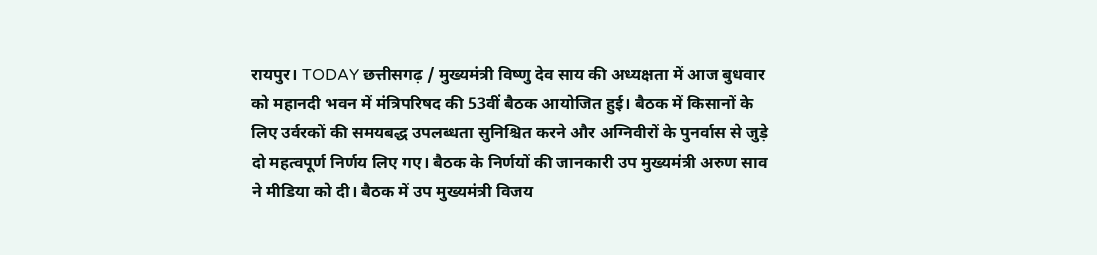रायपुर। TODAY छत्तीसगढ़ / मुख्यमंत्री विष्णु देव साय की अध्यक्षता में आज बुधवार को महानदी भवन में मंत्रिपरिषद की 53वीं बैठक आयोजित हुई। बैठक में किसानों के लिए उर्वरकों की समयबद्ध उपलब्धता सुनिश्चित करने और अग्निवीरों के पुनर्वास से जुड़े दो महत्वपूर्ण निर्णय लिए गए। बैठक के निर्णयों की जानकारी उप मुख्यमंत्री अरुण साव ने मीडिया को दी। बैठक में उप मुख्यमंत्री विजय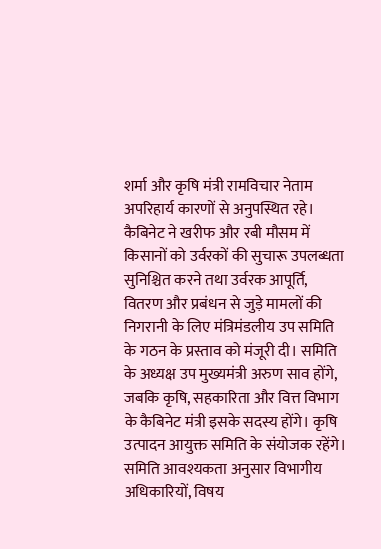शर्मा और कृषि मंत्री रामविचार नेताम अपरिहार्य कारणों से अनुपस्थित रहे।
कैबिनेट ने खरीफ और रबी मौसम में किसानों को उर्वरकों की सुचारू उपलब्धता सुनिश्चित करने तथा उर्वरक आपूर्ति, वितरण और प्रबंधन से जुड़े मामलों की निगरानी के लिए मंत्रिमंडलीय उप समिति के गठन के प्रस्ताव को मंजूरी दी। समिति के अध्यक्ष उप मुख्यमंत्री अरुण साव होंगे, जबकि कृषि, सहकारिता और वित्त विभाग के कैबिनेट मंत्री इसके सदस्य होंगे। कृषि उत्पादन आयुक्त समिति के संयोजक रहेंगे। समिति आवश्यकता अनुसार विभागीय अधिकारियों, विषय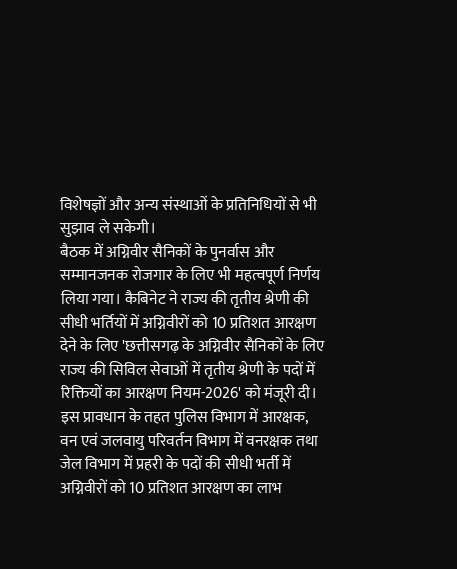विशेषज्ञों और अन्य संस्थाओं के प्रतिनिधियों से भी सुझाव ले सकेगी।
बैठक में अग्निवीर सैनिकों के पुनर्वास और सम्मानजनक रोजगार के लिए भी महत्वपूर्ण निर्णय लिया गया। कैबिनेट ने राज्य की तृतीय श्रेणी की सीधी भर्तियों में अग्निवीरों को 10 प्रतिशत आरक्षण देने के लिए 'छत्तीसगढ़ के अग्निवीर सैनिकों के लिए राज्य की सिविल सेवाओं में तृतीय श्रेणी के पदों में रिक्तियों का आरक्षण नियम-2026' को मंजूरी दी।
इस प्रावधान के तहत पुलिस विभाग में आरक्षक, वन एवं जलवायु परिवर्तन विभाग में वनरक्षक तथा जेल विभाग में प्रहरी के पदों की सीधी भर्ती में अग्निवीरों को 10 प्रतिशत आरक्षण का लाभ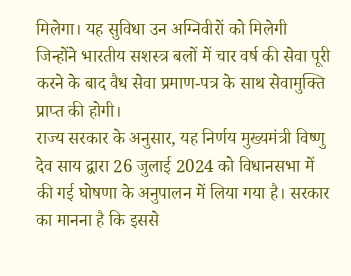मिलेगा। यह सुविधा उन अग्निवीरों को मिलेगी जिन्होंने भारतीय सशस्त्र बलों में चार वर्ष की सेवा पूरी करने के बाद वैध सेवा प्रमाण-पत्र के साथ सेवामुक्ति प्राप्त की होगी।
राज्य सरकार के अनुसार, यह निर्णय मुख्यमंत्री विष्णु देव साय द्वारा 26 जुलाई 2024 को विधानसभा में की गई घोषणा के अनुपालन में लिया गया है। सरकार का मानना है कि इससे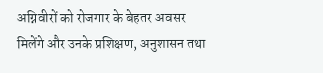अग्निवीरों को रोजगार के बेहतर अवसर मिलेंगे और उनके प्रशिक्षण, अनुशासन तथा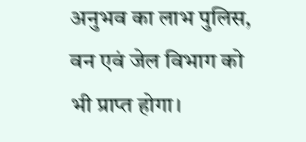अनुभव का लाभ पुलिस, वन एवं जेल विभाग को भी प्राप्त होगा।